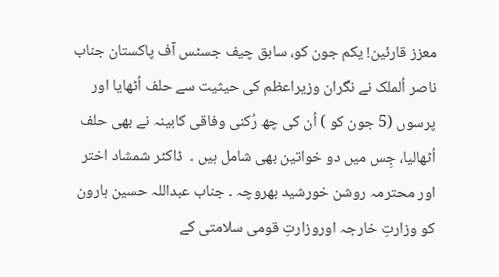معزز قارئین! یکم جون کو، سابق چیف جسٹس آف پاکستان جناب ناصر اُلملک نے نگران وزیراعظم کی حیثیت سے حلف اُٹھایا اور پرسوں (5 جون کو ) اُن کی چھ رُکنی وفاقی کابینہ نے بھی حلف اُٹھالیا، جِس میں دو خواتین بھی شامل ہیں ۔  ڈاکٹر شمشاد اختر اور محترمہ روشن خورشید بھروچہ ۔ جناب عبداللہ حسین ہارون کو وزارتِ خارجہ اوروزارتِ قومی سلامتی کے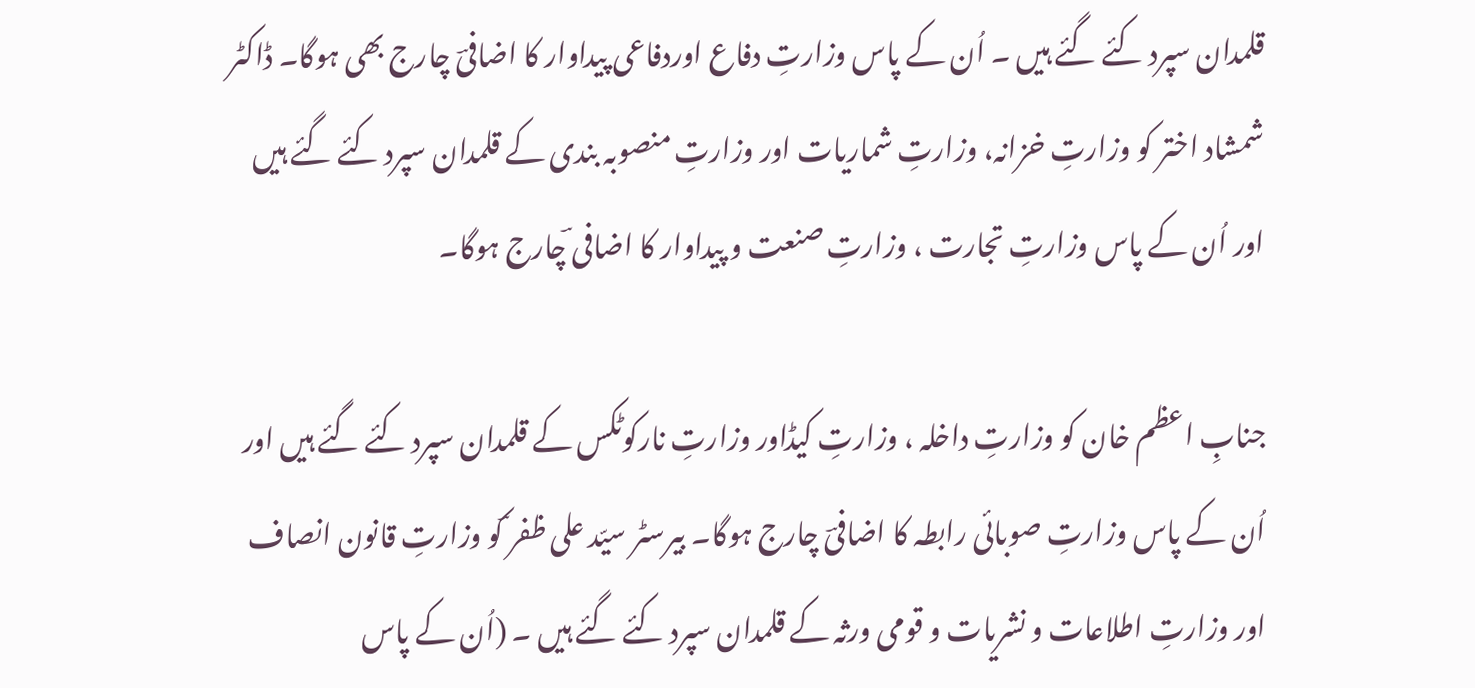قلمدان سپرد کئے گئے ہیں ۔ اُن کے پاس وزارتِ دفاع اوردفاعی پیداوار کا اضافیؔ چارج بھی ہوگا۔ ڈاکٹر شمشاد اختر کو وزارتِ خزانہ، وزارتِ شماریات اور وزارتِ منصوبہ بندی کے قلمدان سپرد کئے گئے ہیں اور اُن کے پاس وزارتِ تجارت ، وزارتِ صنعت و پیداوار کا اضافی ؔچارج ہوگا۔

جنابِ اعظم خان کو وزارتِ داخلہ ، وزارتِ کیڈاور وزارتِ نارکوٹکس کے قلمدان سپرد کئے گئے ہیں اور اُن کے پاس وزارتِ صوبائی رابطہ کا اضافیؔ چارج ہوگا۔ بیرسٹر سیّد علی ظفر ؔکو وزارتِ قانون انصاف اور وزارتِ اطلاعات و نشریات و قومی ورثہ کے قلمدان سپرد کئے گئے ہیں ۔ (اُن کے پاس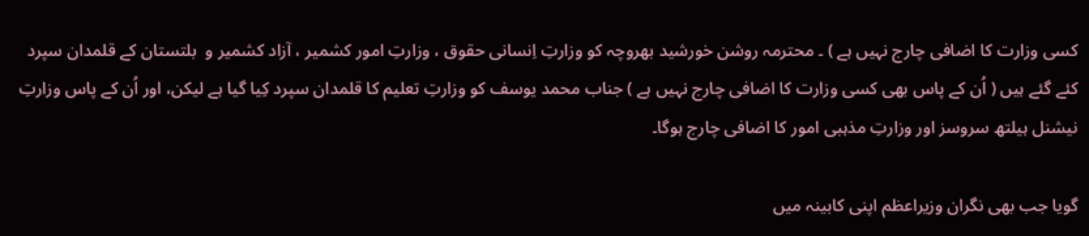کسی وزارت کا اضافی چارج نہیں ہے ) ۔ محترمہ روشن خورشید بھروچہ کو وزارتِ اِنسانی حقوق ، وزارتِ امور کشمیر ، آزاد کشمیر و  بلتستان کے قلمدان سپرد کئے گئے ہیں ( اُن کے پاس بھی کسی وزارت کا اضافی چارج نہیں ہے ) جناب محمد یوسف کو وزارتِ تعلیم کا قلمدان سپرد کِیا گیا ہے لیکن، اور اُن کے پاس وزارتِ نیشنل ہیلتھ سروسز اور وزارتِ مذہبی امور کا اضافی چارج ہوگا۔

گویا جب بھی نگران وزیراعظم اپنی کابینہ میں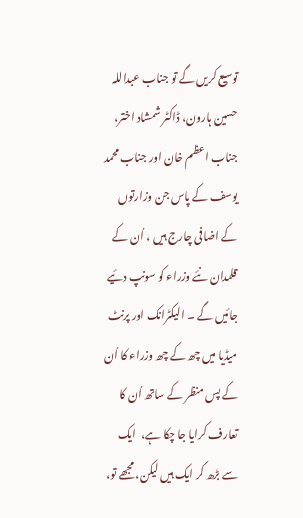توسیع کریں گے تو جناب عبداللہ حسین ہارون، ڈاکٹر شمشاد اختر، جناب اعظم خان اور جناب محمد یوسف کے پاس جن وزارتوں کے اضافی چارج ہیں ، اُن کے قلمدان نئے وزراء کو سونپ دئیے جائیں گے ۔ الیکٹرانک اور پرنٹ میڈیا میں چھ کے چھ وزراء کا اُن کے پس منظر کے ساتھ اُن کا تعارف کرایا جا چکا ہے،  ایک سے بڑھ کر ایک ہیں لیکن، مجھے تو،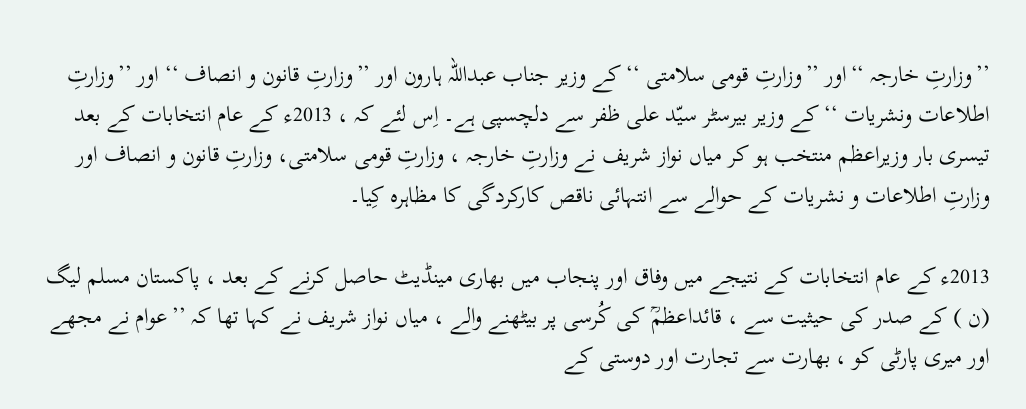’’وزارتِ خارجہ ‘‘اور ’’وزارتِ قومی سلامتی ‘‘ کے وزیر جناب عبداللہ ہارون اور ’’وزارتِ قانون و انصاف ‘‘ اور ’’وزارتِ اطلاعات ونشریات ‘‘ کے وزیر بیرسٹر سیّد علی ظفر سے دلچسپی ہے۔ اِس لئے کہ ، 2013ء کے عام انتخابات کے بعد تیسری بار وزیراعظم منتخب ہو کر میاں نواز شریف نے وزارتِ خارجہ ، وزارتِ قومی سلامتی، وزارتِ قانون و انصاف اور وزارتِ اطلاعات و نشریات کے حوالے سے انتہائی ناقص کارکردگی کا مظاہرہ کِیا۔

2013ء کے عام انتخابات کے نتیجے میں وفاق اور پنجاب میں بھاری مینڈیٹ حاصل کرنے کے بعد ، پاکستان مسلم لیگ (ن ) کے صدر کی حیثیت سے ، قائداعظمؒ کی کُرسی پر بیٹھنے والے ، میاں نواز شریف نے کہا تھا کہ ’’عوام نے مجھے اور میری پارٹی کو ، بھارت سے تجارت اور دوستی کے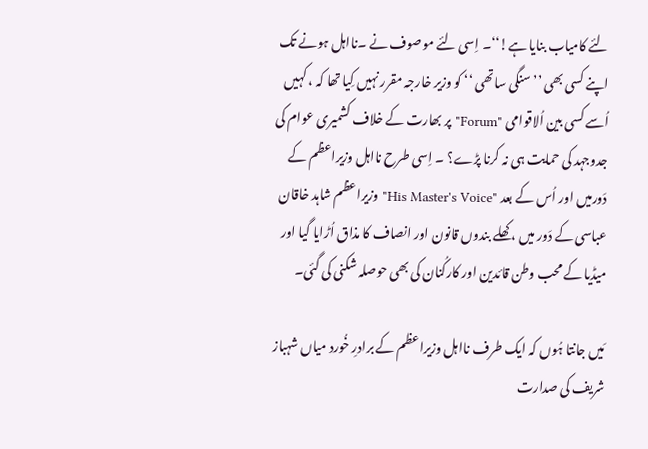لئے کامیاب بنایا ہے!‘‘۔ اِسی لئے موصوف نے ۔نااہل ہونے تک اپنے کسی بھی ’’سنگی ساتھی ‘‘ کو وزیر خارجہ مقرر نہیں کِیا تھا کہ ، کہیں اُسے کسی بین اُلاقوامی "Forum" پر بھارت کے خلاف کشمیری عوام کی جدوجہد کی حمایت ہی نہ کرنا پڑے؟ ۔ اِسی طرح نااہل وزیراعظم کے دَورمیں اور اُس کے بعد "His Master's Voice" وزیراعظم شاہد خاقان عباسی کے دَور میں ، کھلے بندوں قانون اور انصاف کا مذاق اُڑایا گیا اور میڈیا کے محب وطن قائدین اور کارکُنان کی بھی حوصلہ شکنی کی گئی۔

مَیں جانتا ہُوں کہ ایک طرف نااہل وزیراعظم کے برادرِ خُورد میاں شہباز شریف کی صدارت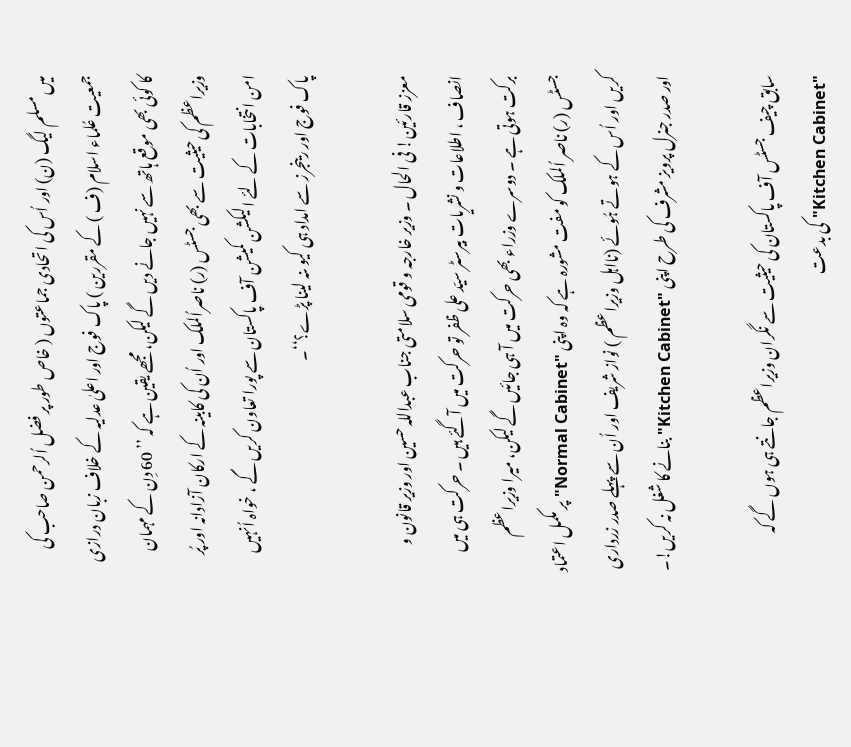میں مسلم لیگ (ن) اور اُس کی اتحادی جماعتوں ( خاص طور پر فضل اُلرحمن صاحب کی جمعیت عُلماء اسلام (ف ) کے مقررین ) پاک فوج اور اعلیٰ عدلیہ کے خلاف زبان درازی کا کوئی بھی موقع ہاتھ سے نہیں جانے دیں گے لیکن، مجھے یقین ہے کہ ’’ 60 دِن کے مہمان وزیراعظم کی حیثیت سے بھی جسٹس (ر) ناصراُلملک اور اُن کی کابینہ کے ارکان آزادانہ اور پُر امن انتخابات کے لئے الیکشن کمیشن آف پاکستان سے پورا تعاون کریں گے ، خواہ اُنہیں پاک فوج اور رینجرز سے امداد ہی کیو ںنہ لینا پڑے؟‘‘۔

معزز قارئین! فی الحال ۔ وزیر خارجہ و قومی سلامتی جناب عبداللہ حسین اور وزیر قانون و انصاف ، اطلاعات و نشریات بیرسٹر سیّد علی ظفر تو حرکت میں آگئے ہیں ۔ حرکت ہی میں برکت ہوتی ہے ۔ دوسرے وزراء بھی حرکت میں آ ہی جائیں گے لیکن، میرا وزیراعظم جسٹس (ر) ناصر اُلملک کو مفت مشورہ ہے کہ وہ اپنی "Normal Cabinet" پر مکمل اعتماد کریں اور اُس کے ہوتے ہُوئے (نااہل وزیراعظم ) نواز شریف اور اُن سے پہلے صدر زرداری اور صدر جنرل پرویز مشرف کی طرح اپنی "Kitchen Cabinet" بنانے کا شغل نہ کریں!۔

سابق چیف جسٹس آف پاکستان کی حیثیت سے نگران وزیراعظم جانتے ہی ہوں گے کہ "Kitchen Cabinet" کی بدعت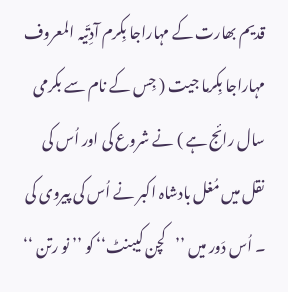قدیم بھارت کے مہاراجا بِکرم آدِتّیہ المعروف مہاراجا بِکرما جیت ( جِس کے نام سے بکرمی سال رائج ہے ) نے شروع کی اور اُس کی نقل میں مُغل بادشاہ اکبر نے اُس کی پیروی کی ۔ اُس دَور میں ’’کچن کیبنٹ‘‘ کو ’’ نو رتن ‘‘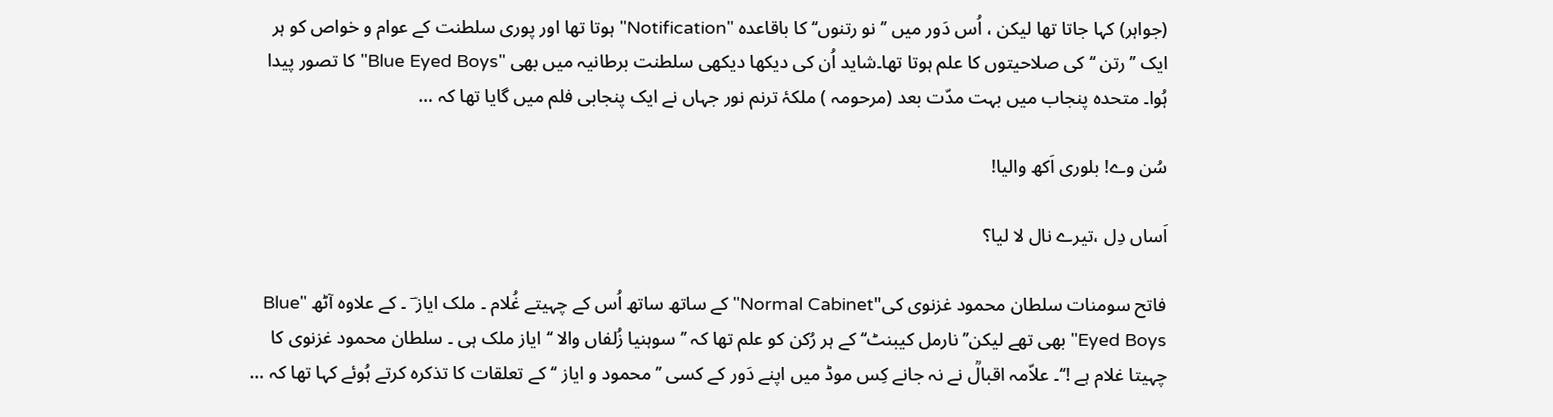(جواہر) کہا جاتا تھا لیکن ، اُس دَور میں ’’ نو رتنوں‘‘ کا باقاعدہ "Notification" ہوتا تھا اور پوری سلطنت کے عوام و خواص کو ہر ایک ’’رتن ‘‘ کی صلاحیتوں کا علم ہوتا تھا۔شاید اُن کی دیکھا دیکھی سلطنت برطانیہ میں بھی "Blue Eyed Boys" کا تصور پیدا ہُوا۔ متحدہ پنجاب میں بہت مدّت بعد (مرحومہ ) ملکۂ ترنم نور جہاں نے ایک پنجابی فلم میں گایا تھا کہ …

سُن وے! بلوری اَکھ والیا!

اَساں دِل ،تیرے نال لا لیا؟

فاتح سومنات سلطان محمود غزنوی کی"Normal Cabinet"کے ساتھ ساتھ اُس کے چہیتے غُلام ۔ ملک ایاز ؔ ۔ کے علاوہ آٹھ "Blue Eyed Boys" بھی تھے لیکن’’ نارمل کیبنٹ‘‘ کے ہر رُکن کو علم تھا کہ ’’ سوہنیا زُلفاں والا ‘‘ایاز ملک ہی ۔ سلطان محمود غزنوی کا چہیتا غلام ہے !‘‘۔ علاّمہ اقبالؒ نے نہ جانے کِس موڈ میں اپنے دَور کے کسی ’’محمود و ایاز ‘‘کے تعلقات کا تذکرہ کرتے ہُوئے کہا تھا کہ …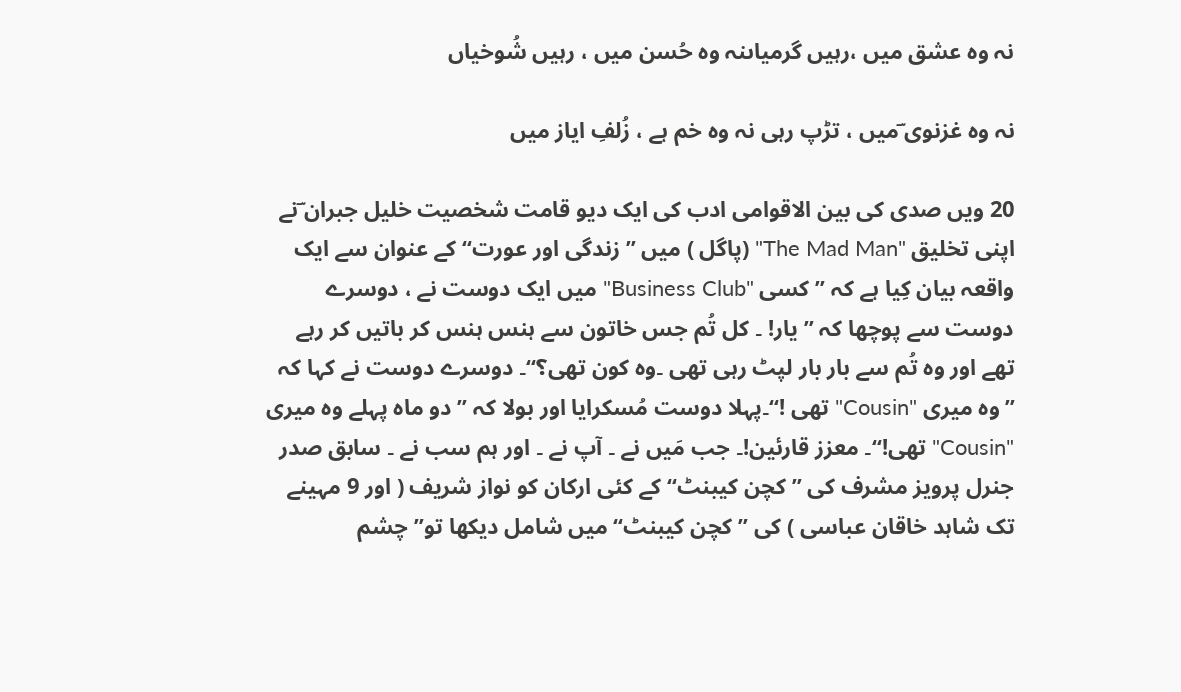نہ وہ عشق میں ،رہیں گرمیاںنہ وہ حُسن میں ، رہیں شُوخیاں

نہ وہ غزنوی ؔمیں ، تڑپ رہی نہ وہ خم ہے ، زُلفِ ایاز میں

20 ویں صدی کی بین الاقوامی ادب کی ایک دیو قامت شخصیت خلیل جبران ؔنے اپنی تخلیق "The Mad Man" (پاگل ) میں ’’ زندگی اور عورت‘‘ کے عنوان سے ایک واقعہ بیان کِیا ہے کہ ’’کسی "Business Club" میں ایک دوست نے ، دوسرے دوست سے پوچھا کہ ’’ یار! ۔ کل تُم جس خاتون سے ہنس ہنس کر باتیں کر رہے تھے اور وہ تُم سے بار بار لپٹ رہی تھی ۔وہ کون تھی؟‘‘۔ دوسرے دوست نے کہا کہ ’’وہ میری "Cousin" تھی !‘‘۔پہلا دوست مُسکرایا اور بولا کہ ’’ دو ماہ پہلے وہ میری "Cousin" تھی!‘‘۔ معزز قارئین!۔ جب مَیں نے ۔ آپ نے ۔ اور ہم سب نے ۔ سابق صدر جنرل پرویز مشرف کی ’’ کچن کیبنٹ‘‘ کے کئی ارکان کو نواز شریف ( اور 9 مہینے تک شاہد خاقان عباسی ) کی ’’ کچن کیبنٹ‘‘ میں شامل دیکھا تو’’ چشم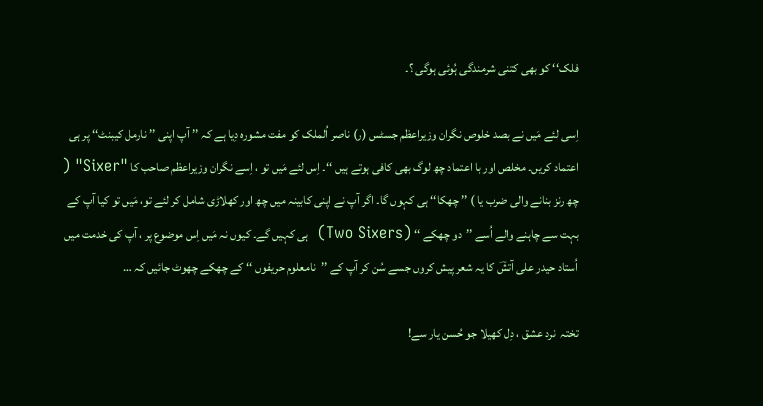فلک‘‘ کو بھی کتنی شرمندگی ہُوئی ہوگی ؟۔

اِسی لئے مَیں نے بصد خلوص نگران وزیراعظم جسٹس (ر) ناصر اُلملک کو مفت مشورہ دِیا ہے کہ ’’ آپ اپنی ’’ نارمل کیبنٹ‘‘ پر ہی اعتماد کریں۔ مخلص اور با اعتماد چھ لوگ بھی کافی ہوتے ہیں ‘‘۔ اِس لئے مَیں تو ، اِسے نگران وزیراعظم صاحب کا "Sixer" ( چھ رنز بنانے والی ضرب یا ) ’’ چھکا‘‘ ہی کہوں گا۔ اگر آپ نے اپنی کابینہ میں چھ اور کھلاڑی شامل کر لئے تو، مَیں تو کیا آپ کے بہت سے چاہنے والے اُسے ’’دو چھکے ‘‘ (Two Sixers)  ہی کہیں گے۔ کیوں نہ مَیں اِس موضوع پر ، آپ کی خدمت میں اُستاد حیدر علی آتشؔ کا یہ شعر پیش کروں جسے سُن کر آپ کے ’’نامعلوم حریفوں ‘‘ کے چھکے چھوٹ جائیں کہ …

تختہ  نرد عشق ، دِل کھیلا جو حُسن یار سے!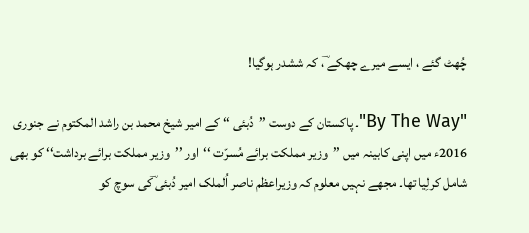چُھٹ گئے ، ایسے میرے چھکے ؔ، کہ ششدر ہوگیا!

"By The Way"۔ پاکستان کے دوست ’’دُبئی ‘‘ کے امیر شیخ محمد بن راشد المکتوم نے جنوری 2016ء میں اپنی کابینہ میں ’’وزیر مملکت برائے مُسرّت ‘‘اور ’’وزیر مملکت برائے برداشت‘‘ کو بھی شامل کرلِیا تھا۔ مجھے نہیں معلوم کہ وزیراعظم ناصر اُلملک امیر دُبئی ؔکی سوچ کو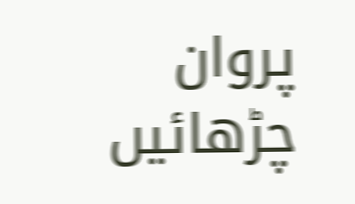پروان چڑھائیں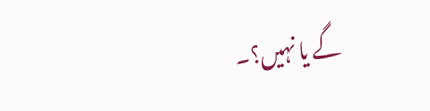گے یا نہیں؟۔